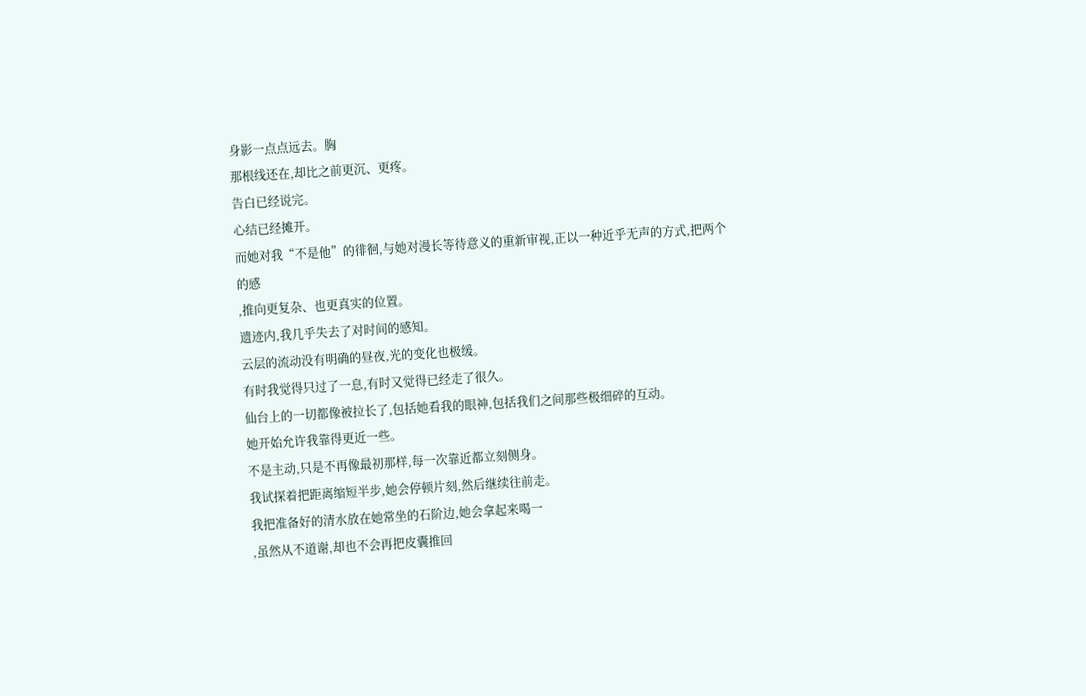身影一点点远去。胸
那根线还在,却比之前更沉、更疼。
告白已经说完。
心结已经摊开。
而她对我“不是他”的徘徊,与她对漫长等待意义的重新审视,正以一种近乎无声的方式,把两个
的感
,推向更复杂、也更真实的位置。
遗迹内,我几乎失去了对时间的感知。
云层的流动没有明确的昼夜,光的变化也极缓。
有时我觉得只过了一息,有时又觉得已经走了很久。
仙台上的一切都像被拉长了,包括她看我的眼神,包括我们之间那些极细碎的互动。
她开始允许我靠得更近一些。
不是主动,只是不再像最初那样,每一次靠近都立刻侧身。
我试探着把距离缩短半步,她会停顿片刻,然后继续往前走。
我把准备好的清水放在她常坐的石阶边,她会拿起来喝一
,虽然从不道谢,却也不会再把皮囊推回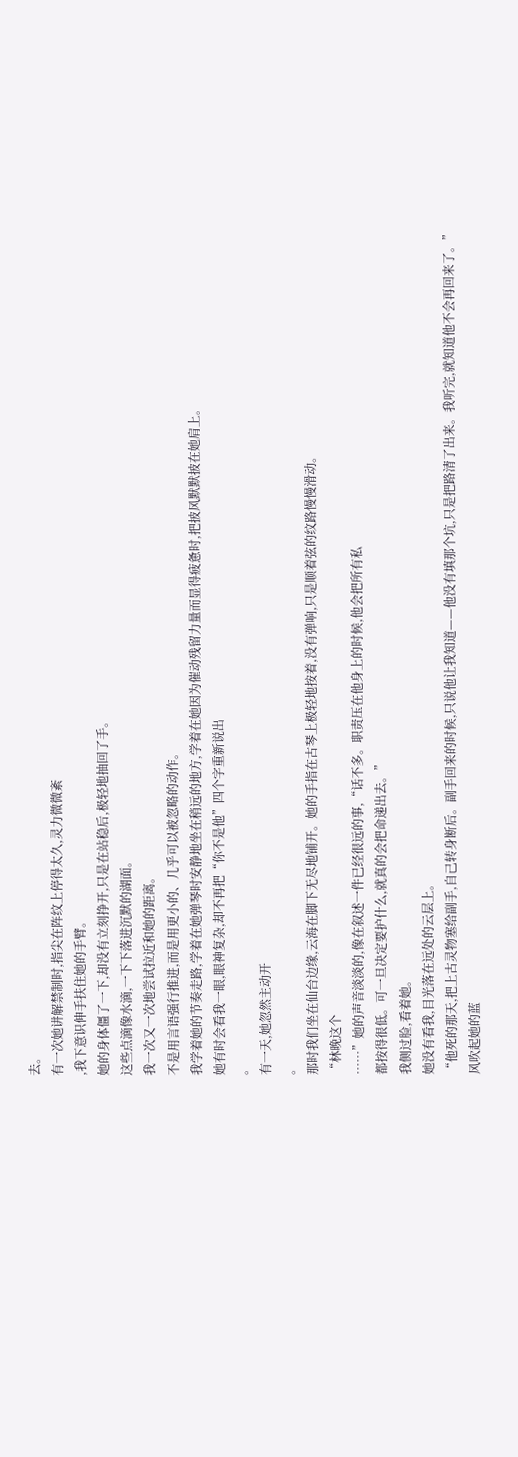去。
有一次她讲解禁制时,指尖在阵纹上停得太久,灵力微微紊
,我下意识伸手扶住她的手臂。
她的身体僵了一下,却没有立刻挣开,只是在站稳后,极轻地抽回了手。
这些点滴像水滴,一下下落进沉默的湖面。
我一次又一次地尝试拉近和她的距离。
不是用言语强行推进,而是用更小的、几乎可以被忽略的动作。
我学着她的节奏走路,学着在她弹琴时安静地坐在稍远的地方,学着在她因为催动残留力量而显得疲惫时,把披风默默披在她肩上。
她有时会看我一眼,眼神复杂,却不再把“你不是他”四个字重新说出
。
有一天,她忽然主动开
。
那时我们坐在仙台边缘,云海在脚下无尽地铺开。她的手指在古琴上极轻地按着,没有弹响,只是顺着弦的纹路慢慢滑动。
“林晚这个
……”她的声音淡淡的,像在叙述一件已经很远的事,“话不多。职责压在他身上的时候,他会把所有私
都按得很低。可一旦决定要护什么,就真的会把命递出去。”
我侧过脸,看着她。
她没有看我,目光落在远处的云层上。
“他死的那天,把上古灵物塞给副手,自己转身断后。副手回来的时候,只说他让我知道——他没有填那个坑,只是把路清了出来。我听完,就知道他不会再回来了。”
风吹起她的蓝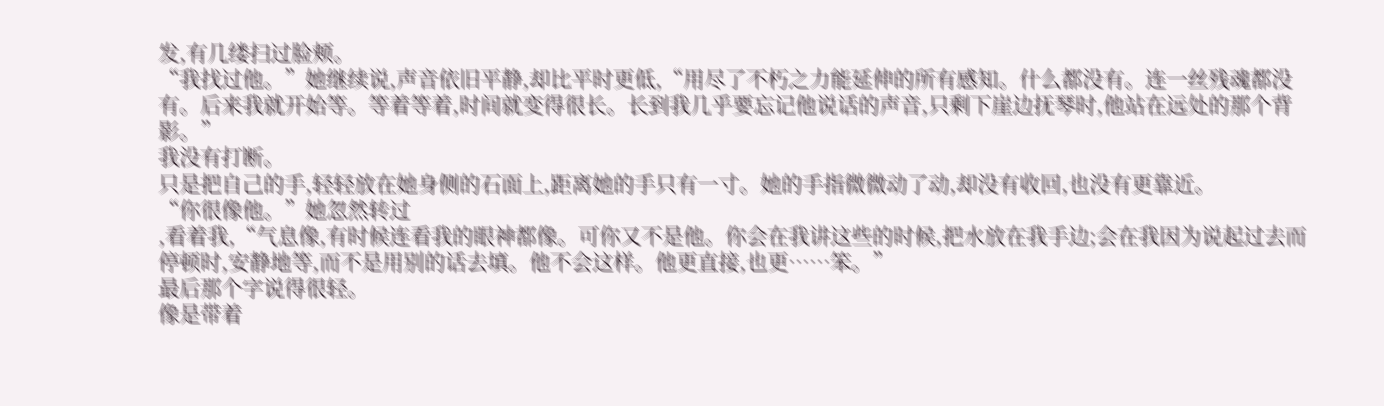发,有几缕扫过脸颊。
“我找过他。”她继续说,声音依旧平静,却比平时更低,“用尽了不朽之力能延伸的所有感知。什么都没有。连一丝残魂都没有。后来我就开始等。等着等着,时间就变得很长。长到我几乎要忘记他说话的声音,只剩下崖边抚琴时,他站在远处的那个背影。”
我没有打断。
只是把自己的手,轻轻放在她身侧的石面上,距离她的手只有一寸。她的手指微微动了动,却没有收回,也没有更靠近。
“你很像他。”她忽然转过
,看着我,“气息像,有时候连看我的眼神都像。可你又不是他。你会在我讲这些的时候,把水放在我手边;会在我因为说起过去而停顿时,安静地等,而不是用别的话去填。他不会这样。他更直接,也更……笨。”
最后那个字说得很轻。
像是带着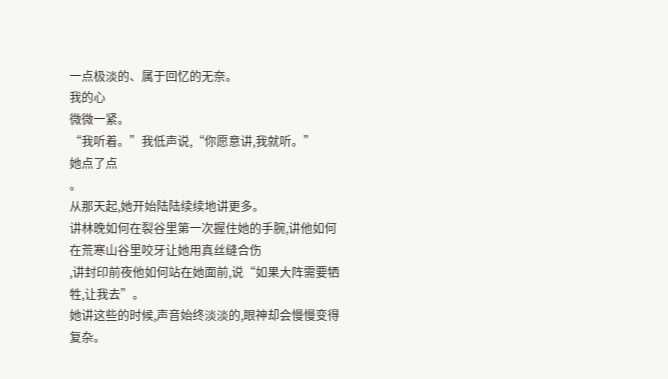一点极淡的、属于回忆的无奈。
我的心
微微一紧。
“我听着。”我低声说,“你愿意讲,我就听。”
她点了点
。
从那天起,她开始陆陆续续地讲更多。
讲林晚如何在裂谷里第一次握住她的手腕,讲他如何在荒寒山谷里咬牙让她用真丝缝合伤
,讲封印前夜他如何站在她面前,说“如果大阵需要牺牲,让我去”。
她讲这些的时候,声音始终淡淡的,眼神却会慢慢变得复杂。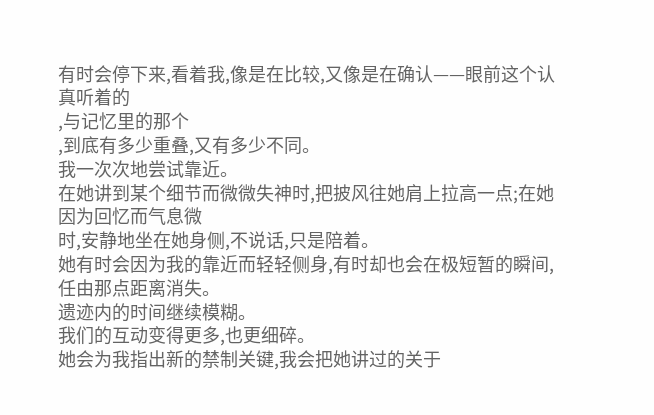有时会停下来,看着我,像是在比较,又像是在确认——眼前这个认真听着的
,与记忆里的那个
,到底有多少重叠,又有多少不同。
我一次次地尝试靠近。
在她讲到某个细节而微微失神时,把披风往她肩上拉高一点;在她因为回忆而气息微
时,安静地坐在她身侧,不说话,只是陪着。
她有时会因为我的靠近而轻轻侧身,有时却也会在极短暂的瞬间,任由那点距离消失。
遗迹内的时间继续模糊。
我们的互动变得更多,也更细碎。
她会为我指出新的禁制关键,我会把她讲过的关于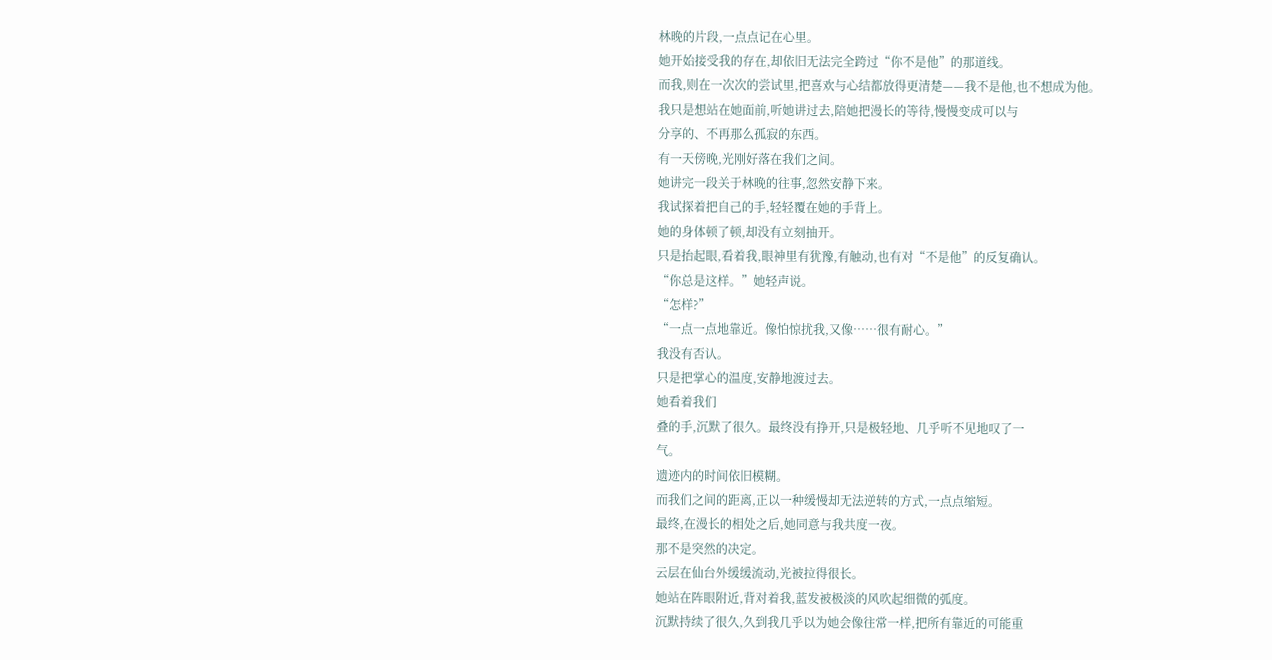林晚的片段,一点点记在心里。
她开始接受我的存在,却依旧无法完全跨过“你不是他”的那道线。
而我,则在一次次的尝试里,把喜欢与心结都放得更清楚——我不是他,也不想成为他。
我只是想站在她面前,听她讲过去,陪她把漫长的等待,慢慢变成可以与
分享的、不再那么孤寂的东西。
有一天傍晚,光刚好落在我们之间。
她讲完一段关于林晚的往事,忽然安静下来。
我试探着把自己的手,轻轻覆在她的手背上。
她的身体顿了顿,却没有立刻抽开。
只是抬起眼,看着我,眼神里有犹豫,有触动,也有对“不是他”的反复确认。
“你总是这样。”她轻声说。
“怎样?”
“一点一点地靠近。像怕惊扰我,又像……很有耐心。”
我没有否认。
只是把掌心的温度,安静地渡过去。
她看着我们
叠的手,沉默了很久。最终没有挣开,只是极轻地、几乎听不见地叹了一
气。
遗迹内的时间依旧模糊。
而我们之间的距离,正以一种缓慢却无法逆转的方式,一点点缩短。
最终,在漫长的相处之后,她同意与我共度一夜。
那不是突然的决定。
云层在仙台外缓缓流动,光被拉得很长。
她站在阵眼附近,背对着我,蓝发被极淡的风吹起细微的弧度。
沉默持续了很久,久到我几乎以为她会像往常一样,把所有靠近的可能重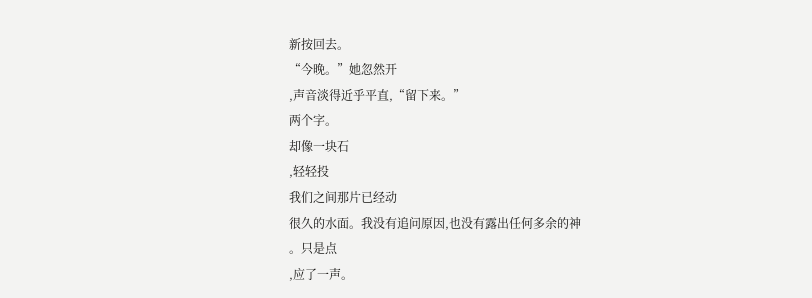新按回去。
“今晚。”她忽然开
,声音淡得近乎平直,“留下来。”
两个字。
却像一块石
,轻轻投
我们之间那片已经动
很久的水面。我没有追问原因,也没有露出任何多余的神
。只是点
,应了一声。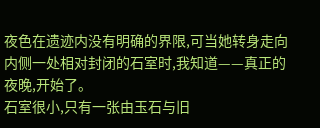夜色在遗迹内没有明确的界限,可当她转身走向内侧一处相对封闭的石室时,我知道——真正的夜晚,开始了。
石室很小,只有一张由玉石与旧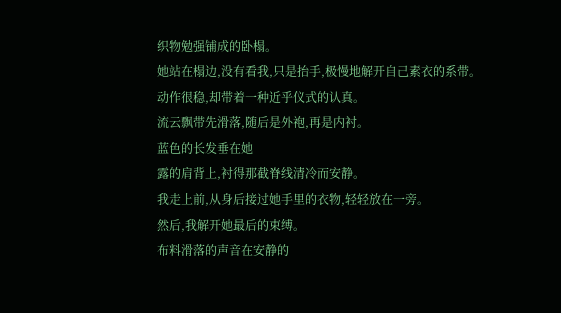织物勉强铺成的卧榻。
她站在榻边,没有看我,只是抬手,极慢地解开自己素衣的系带。
动作很稳,却带着一种近乎仪式的认真。
流云飘带先滑落,随后是外袍,再是内衬。
蓝色的长发垂在她
露的肩背上,衬得那截脊线清冷而安静。
我走上前,从身后接过她手里的衣物,轻轻放在一旁。
然后,我解开她最后的束缚。
布料滑落的声音在安静的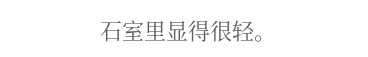石室里显得很轻。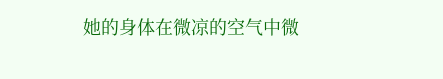她的身体在微凉的空气中微